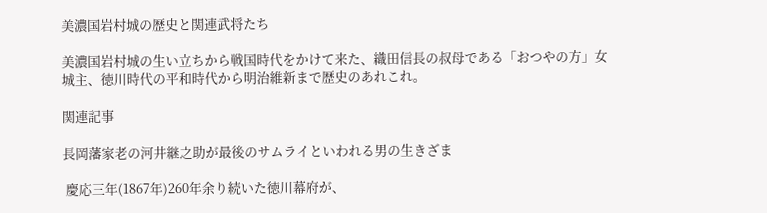美濃国岩村城の歴史と関連武将たち

美濃国岩村城の生い立ちから戦国時代をかけて来た、織田信長の叔母である「おつやの方」女城主、徳川時代の平和時代から明治維新まで歴史のあれこれ。

関連記事

長岡藩家老の河井継之助が最後のサムライといわれる男の生きざま

 慶応三年(1867年)260年余り続いた徳川幕府が、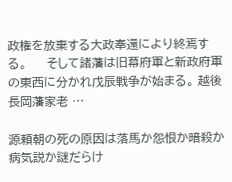政権を放棄する大政奉還により終焉する。     そして諸藩は旧幕府軍と新政府軍の東西に分かれ戊辰戦争が始まる。 越後長岡藩家老 …

源頼朝の死の原因は落馬か怨恨か暗殺か病気説か謎だらけ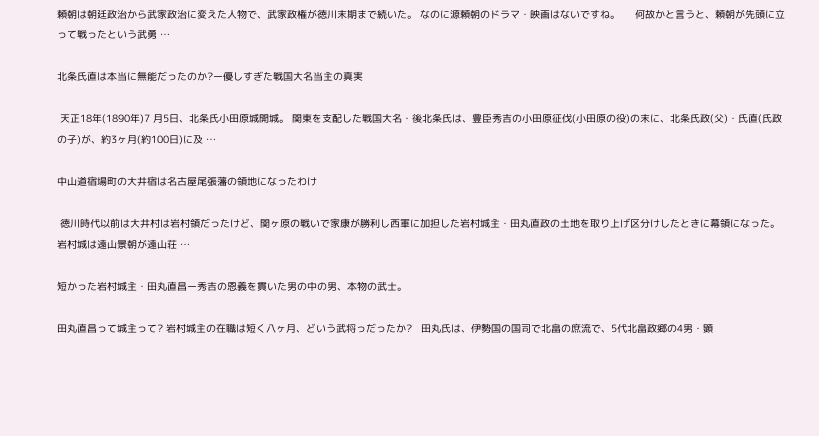頼朝は朝廷政治から武家政治に変えた人物で、武家政権が徳川末期まで続いた。 なのに源頼朝のドラマ・映画はないですね。     何故かと言うと、頼朝が先頭に立って戦ったという武勇 …

北条氏直は本当に無能だったのか?ー優しすぎた戦国大名当主の真実

 天正18年(1890年)7 月5日、北条氏小田原城開城。 関東を支配した戦国大名・後北条氏は、豊臣秀吉の小田原征伐(小田原の役)の末に、北条氏政(父)・氏直(氏政の子)が、約3ヶ月(約100日)に及 …

中山道宿場町の大井宿は名古屋尾張藩の領地になったわけ

 徳川時代以前は大井村は岩村領だったけど、関ヶ原の戦いで家康が勝利し西軍に加担した岩村城主・田丸直政の土地を取り上げ区分けしたときに幕領になった。     岩村城は遠山景朝が遠山荘 …

短かった岩村城主・田丸直昌ー秀吉の恩義を貫いた男の中の男、本物の武士。

田丸直昌って城主って? 岩村城主の在職は短く八ヶ月、どいう武将っだったか?   田丸氏は、伊勢国の国司で北畠の庶流で、5代北畠政郷の4男・顕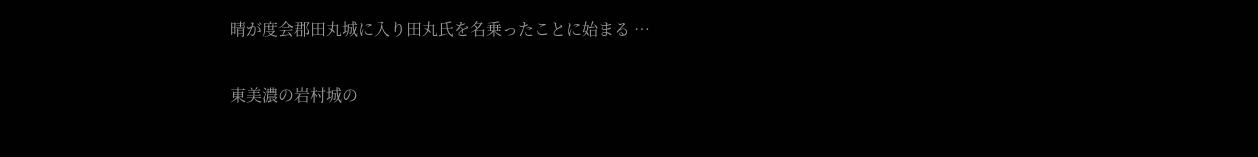晴が度会郡田丸城に入り田丸氏を名乗ったことに始まる …

東美濃の岩村城の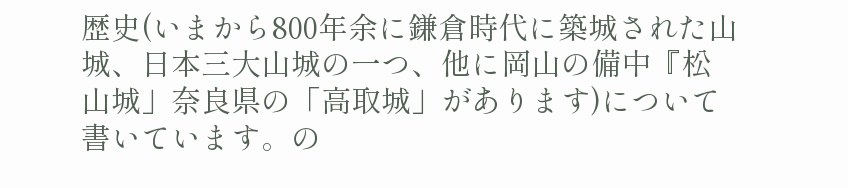歴史(いまから800年余に鎌倉時代に築城された山城、日本三大山城の一つ、他に岡山の備中『松山城」奈良県の「高取城」があります)について書いています。の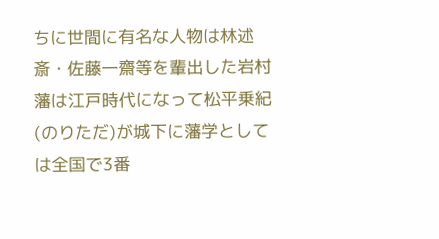ちに世間に有名な人物は林述斎・佐藤一齋等を輩出した岩村藩は江戸時代になって松平乗紀(のりただ)が城下に藩学としては全国で3番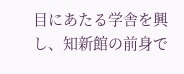目にあたる学舎を興し、知新館の前身で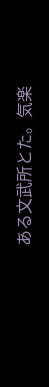ある文武所とた。気楽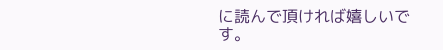に読んで頂ければ嬉しいです。